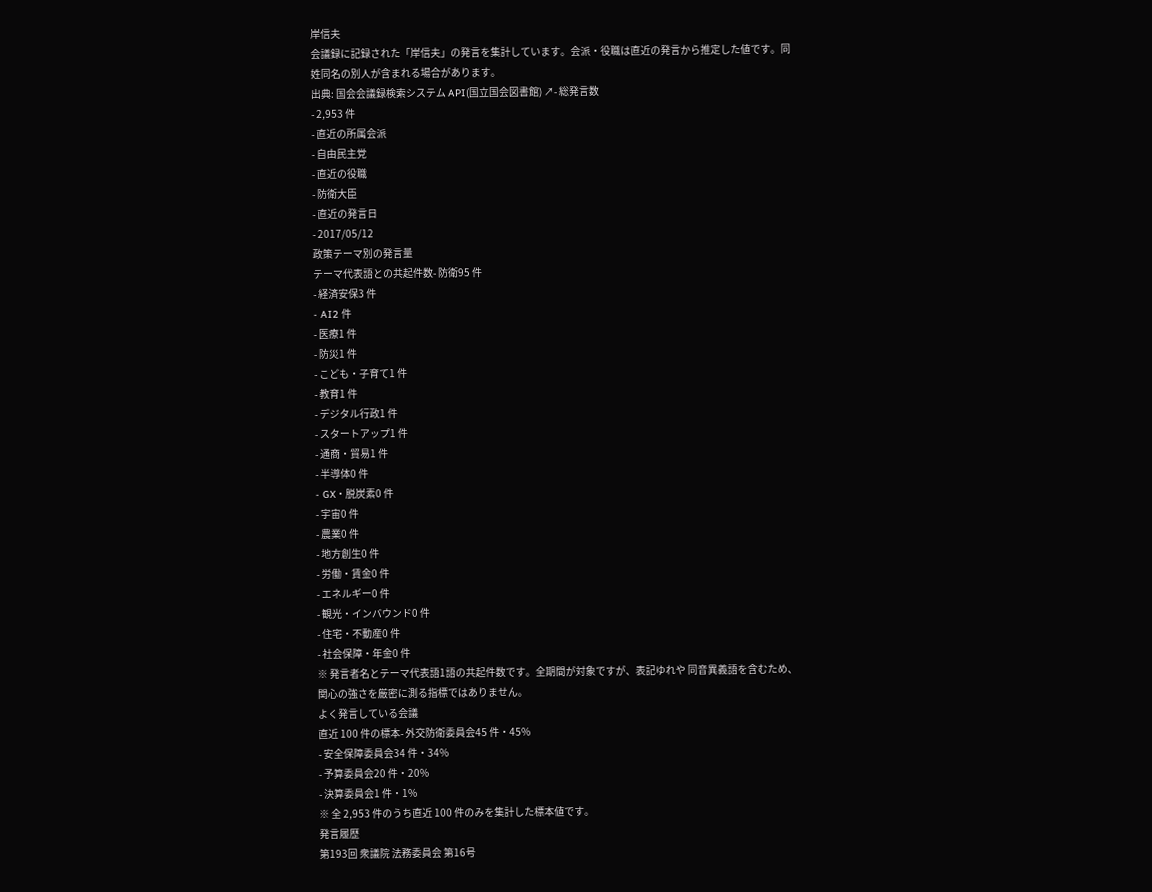岸信夫
会議録に記録された「岸信夫」の発言を集計しています。会派・役職は直近の発言から推定した値です。同姓同名の別人が含まれる場合があります。
出典: 国会会議録検索システム API(国立国会図書館) ↗- 総発言数
- 2,953 件
- 直近の所属会派
- 自由民主党
- 直近の役職
- 防衛大臣
- 直近の発言日
- 2017/05/12
政策テーマ別の発言量
テーマ代表語との共起件数- 防衛95 件
- 経済安保3 件
- AI2 件
- 医療1 件
- 防災1 件
- こども・子育て1 件
- 教育1 件
- デジタル行政1 件
- スタートアップ1 件
- 通商・貿易1 件
- 半導体0 件
- GX・脱炭素0 件
- 宇宙0 件
- 農業0 件
- 地方創生0 件
- 労働・賃金0 件
- エネルギー0 件
- 観光・インバウンド0 件
- 住宅・不動産0 件
- 社会保障・年金0 件
※ 発言者名とテーマ代表語1語の共起件数です。全期間が対象ですが、表記ゆれや 同音異義語を含むため、関心の強さを厳密に測る指標ではありません。
よく発言している会議
直近 100 件の標本- 外交防衛委員会45 件・45%
- 安全保障委員会34 件・34%
- 予算委員会20 件・20%
- 決算委員会1 件・1%
※ 全 2,953 件のうち直近 100 件のみを集計した標本値です。
発言履歴
第193回 衆議院 法務委員会 第16号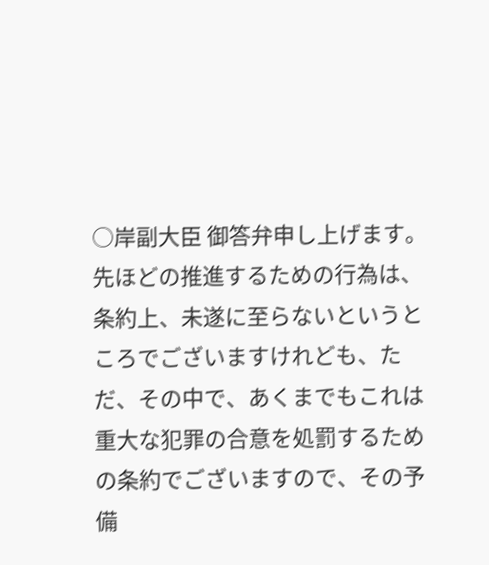○岸副大臣 御答弁申し上げます。 先ほどの推進するための行為は、条約上、未遂に至らないというところでございますけれども、ただ、その中で、あくまでもこれは重大な犯罪の合意を処罰するための条約でございますので、その予備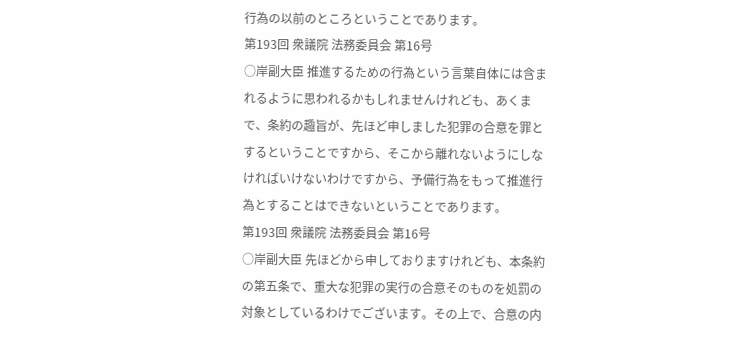行為の以前のところということであります。
第193回 衆議院 法務委員会 第16号
○岸副大臣 推進するための行為という言葉自体には含まれるように思われるかもしれませんけれども、あくまで、条約の趣旨が、先ほど申しました犯罪の合意を罪とするということですから、そこから離れないようにしなければいけないわけですから、予備行為をもって推進行為とすることはできないということであります。
第193回 衆議院 法務委員会 第16号
○岸副大臣 先ほどから申しておりますけれども、本条約の第五条で、重大な犯罪の実行の合意そのものを処罰の対象としているわけでございます。その上で、合意の内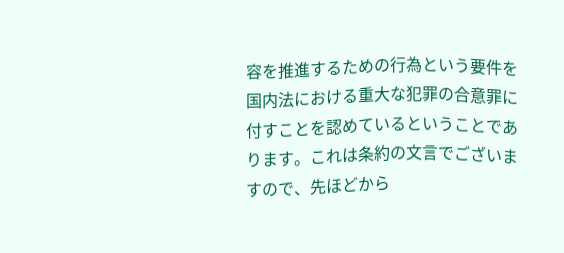容を推進するための行為という要件を国内法における重大な犯罪の合意罪に付すことを認めているということであります。これは条約の文言でございますので、先ほどから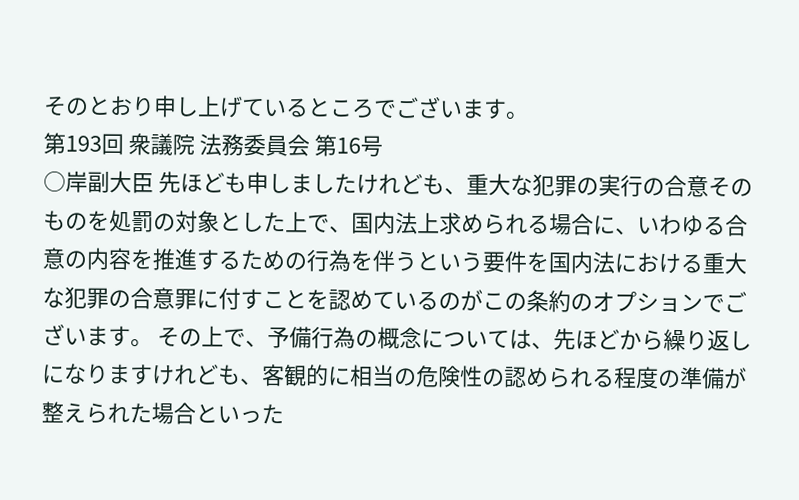そのとおり申し上げているところでございます。
第193回 衆議院 法務委員会 第16号
○岸副大臣 先ほども申しましたけれども、重大な犯罪の実行の合意そのものを処罰の対象とした上で、国内法上求められる場合に、いわゆる合意の内容を推進するための行為を伴うという要件を国内法における重大な犯罪の合意罪に付すことを認めているのがこの条約のオプションでございます。 その上で、予備行為の概念については、先ほどから繰り返しになりますけれども、客観的に相当の危険性の認められる程度の準備が整えられた場合といった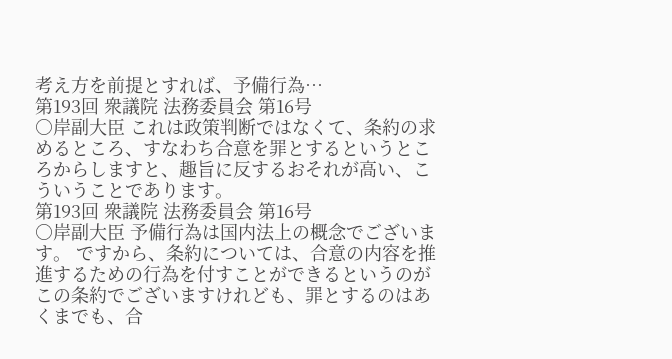考え方を前提とすれば、予備行為…
第193回 衆議院 法務委員会 第16号
○岸副大臣 これは政策判断ではなくて、条約の求めるところ、すなわち合意を罪とするというところからしますと、趣旨に反するおそれが高い、こういうことであります。
第193回 衆議院 法務委員会 第16号
○岸副大臣 予備行為は国内法上の概念でございます。 ですから、条約については、合意の内容を推進するための行為を付すことができるというのがこの条約でございますけれども、罪とするのはあくまでも、合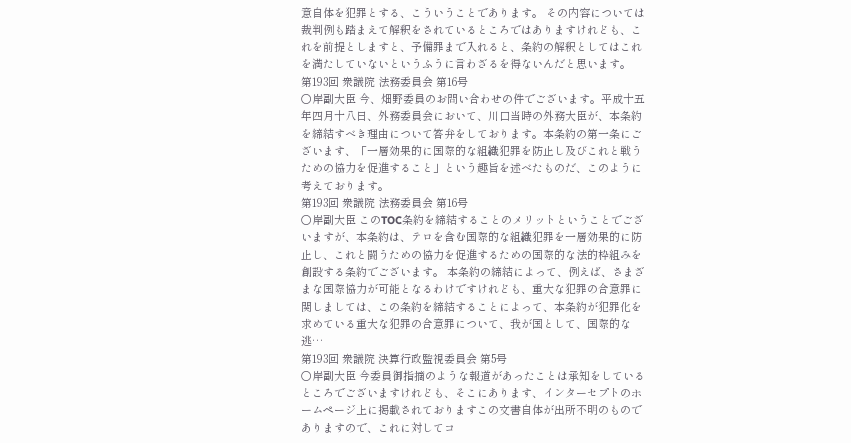意自体を犯罪とする、こういうことであります。 その内容については裁判例も踏まえて解釈をされているところではありますけれども、これを前提としますと、予備罪まで入れると、条約の解釈としてはこれを満たしていないというふうに言わざるを得ないんだと思います。
第193回 衆議院 法務委員会 第16号
○岸副大臣 今、畑野委員のお問い合わせの件でございます。平成十五年四月十八日、外務委員会において、川口当時の外務大臣が、本条約を締結すべき理由について答弁をしております。本条約の第一条にございます、「一層効果的に国際的な組織犯罪を防止し及びこれと戦うための協力を促進すること」という趣旨を述べたものだ、このように考えております。
第193回 衆議院 法務委員会 第16号
○岸副大臣 このTOC条約を締結することのメリットということでございますが、本条約は、テロを含む国際的な組織犯罪を一層効果的に防止し、これと闘うための協力を促進するための国際的な法的枠組みを創設する条約でございます。 本条約の締結によって、例えば、さまざまな国際協力が可能となるわけですけれども、重大な犯罪の合意罪に関しましては、この条約を締結することによって、本条約が犯罪化を求めている重大な犯罪の合意罪について、我が国として、国際的な逃…
第193回 衆議院 決算行政監視委員会 第5号
○岸副大臣 今委員御指摘のような報道があったことは承知をしているところでございますけれども、そこにあります、インターセプトのホームページ上に掲載されておりますこの文書自体が出所不明のものでありますので、これに対してコ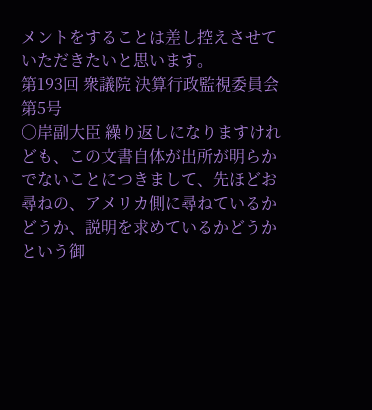メントをすることは差し控えさせていただきたいと思います。
第193回 衆議院 決算行政監視委員会 第5号
○岸副大臣 繰り返しになりますけれども、この文書自体が出所が明らかでないことにつきまして、先ほどお尋ねの、アメリカ側に尋ねているかどうか、説明を求めているかどうかという御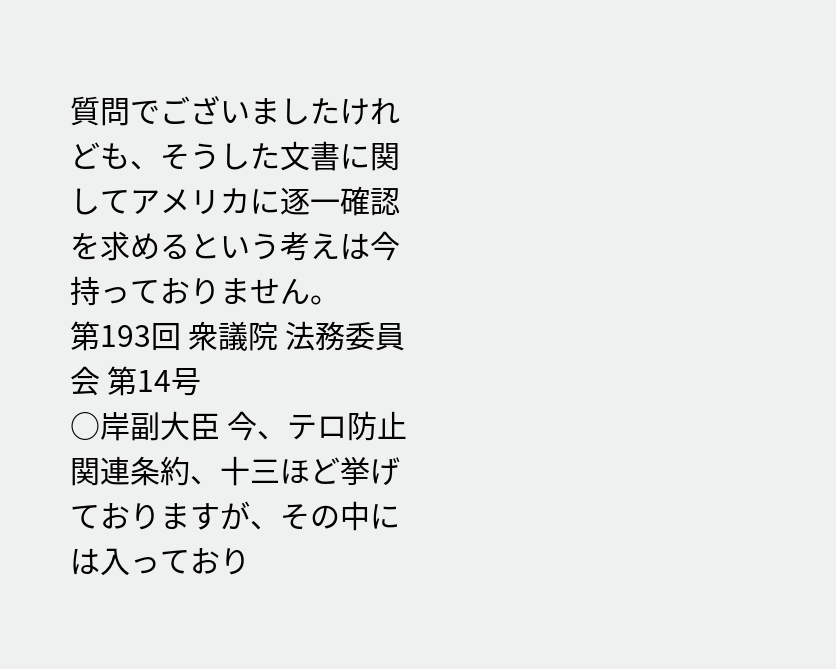質問でございましたけれども、そうした文書に関してアメリカに逐一確認を求めるという考えは今持っておりません。
第193回 衆議院 法務委員会 第14号
○岸副大臣 今、テロ防止関連条約、十三ほど挙げておりますが、その中には入っており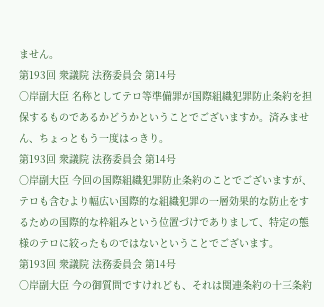ません。
第193回 衆議院 法務委員会 第14号
○岸副大臣 名称としてテロ等準備罪が国際組織犯罪防止条約を担保するものであるかどうかということでございますか。済みません、ちょっともう一度はっきり。
第193回 衆議院 法務委員会 第14号
○岸副大臣 今回の国際組織犯罪防止条約のことでございますが、テロも含むより幅広い国際的な組織犯罪の一層効果的な防止をするための国際的な枠組みという位置づけでありまして、特定の態様のテロに絞ったものではないということでございます。
第193回 衆議院 法務委員会 第14号
○岸副大臣 今の御質問ですけれども、それは関連条約の十三条約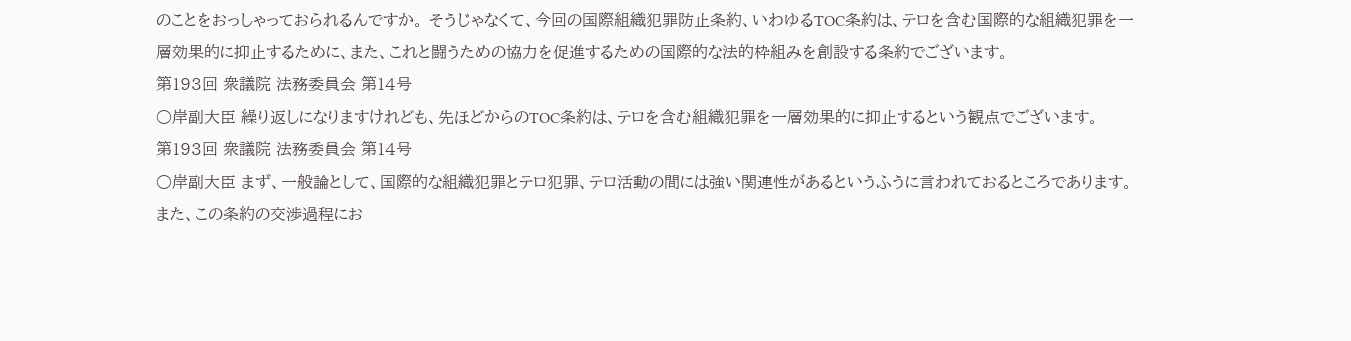のことをおっしゃっておられるんですか。 そうじゃなくて、今回の国際組織犯罪防止条約、いわゆるTOC条約は、テロを含む国際的な組織犯罪を一層効果的に抑止するために、また、これと闘うための協力を促進するための国際的な法的枠組みを創設する条約でございます。
第193回 衆議院 法務委員会 第14号
○岸副大臣 繰り返しになりますけれども、先ほどからのTOC条約は、テロを含む組織犯罪を一層効果的に抑止するという観点でございます。
第193回 衆議院 法務委員会 第14号
○岸副大臣 まず、一般論として、国際的な組織犯罪とテロ犯罪、テロ活動の間には強い関連性があるというふうに言われておるところであります。また、この条約の交渉過程にお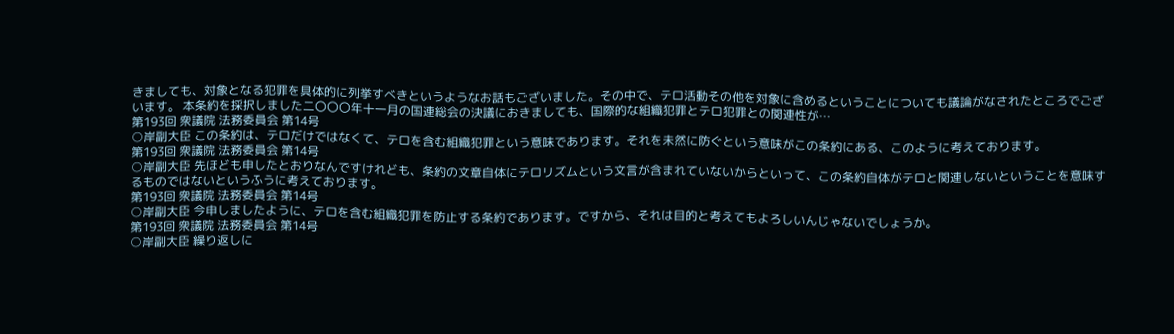きましても、対象となる犯罪を具体的に列挙すべきというようなお話もございました。その中で、テロ活動その他を対象に含めるということについても議論がなされたところでございます。 本条約を採択しました二〇〇〇年十一月の国連総会の決議におきましても、国際的な組織犯罪とテロ犯罪との関連性が…
第193回 衆議院 法務委員会 第14号
○岸副大臣 この条約は、テロだけではなくて、テロを含む組織犯罪という意味であります。それを未然に防ぐという意味がこの条約にある、このように考えております。
第193回 衆議院 法務委員会 第14号
○岸副大臣 先ほども申したとおりなんですけれども、条約の文章自体にテロリズムという文言が含まれていないからといって、この条約自体がテロと関連しないということを意味するものではないというふうに考えております。
第193回 衆議院 法務委員会 第14号
○岸副大臣 今申しましたように、テロを含む組織犯罪を防止する条約であります。ですから、それは目的と考えてもよろしいんじゃないでしょうか。
第193回 衆議院 法務委員会 第14号
○岸副大臣 繰り返しに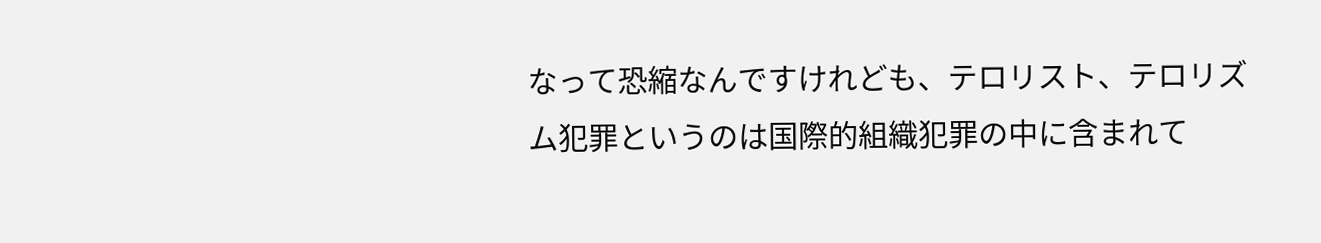なって恐縮なんですけれども、テロリスト、テロリズム犯罪というのは国際的組織犯罪の中に含まれて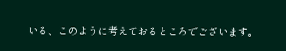いる、このように考えておるところでございます。